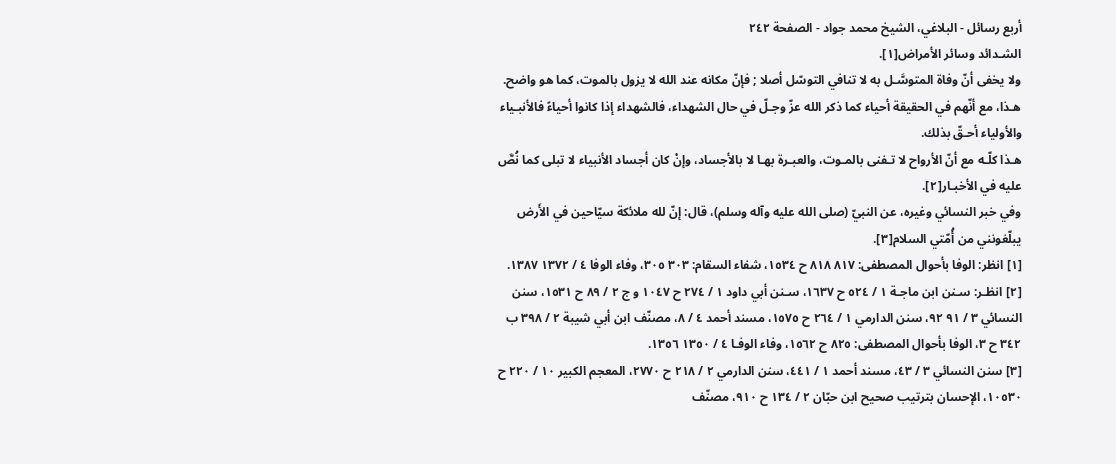أربع رسائل - البلاغي، الشيخ محمد جواد - الصفحة ٢٤٢
الشـدائد وسائر الأمراض[١].
ولا يخفى أنّ وفاة المتوسَّـل به لا تنافي التوسّل أصلا ; فإنّ مكانه عند الله لا يزول بالموت، كما هو واضح.
هـذا، مع أنّهم في الحقيقة أحياء كما ذكر الله عزّ وجـلّ في حال الشهداء، فالشهداء إذا كانوا أحياءً فالأنبـياء والأولياء أحـقّ بذلك.
هـذا كلّـه مع أنّ الأرواح لا تـفنى بالمـوت، والعبـرة بهـا لا بالأجساد، وإنْ كان أجساد الأنبياء لا تبلى كما نُصَّ عليه في الأخبـار[٢].
وفي خبر النسائي وغيره، عن النبيّ (صلى الله عليه وآله وسلم)، قال: إنّ لله ملائكة سيّاحين في الأَرض يبلّغونني من أُمّتي السلام[٣].
[١] انظر: الوفا بأحوال المصطفى: ٨١٧ ٨١٨ ح ١٥٣٤، شفاء السقام: ٣٠٣ ٣٠٥، وفاء الوفا ٤ / ١٣٧٢ ١٣٨٧.
[٢] انظـر: سـنن ابن ماجـة ١ / ٥٢٤ ح ١٦٣٧، سـنن أبي داود ١ / ٢٧٤ ح ١٠٤٧ و ج ٢ / ٨٩ ح ١٥٣١، سنن النسائي ٣ / ٩١ ٩٢، سنن الدارمي ١ / ٢٦٤ ح ١٥٧٥، مسند أحمد ٤ / ٨، مصنّف ابن أبي شيبة ٢ / ٣٩٨ ب ٣٤٢ ح ٣، الوفا بأحوال المصطفى: ٨٢٥ ح ١٥٦٢، وفاء الوفـا ٤ / ١٣٥٠ ١٣٥٦.
[٣] سنن النسائي ٣ / ٤٣، مسند أحمد ١ / ٤٤١، سنن الدارمي ٢ / ٢١٨ ح ٢٧٧٠، المعجم الكبير ١٠ / ٢٢٠ ح ١٠٥٣٠، الإحسان بترتيب صحيح ابن حبّان ٢ / ١٣٤ ح ٩١٠، مصنّف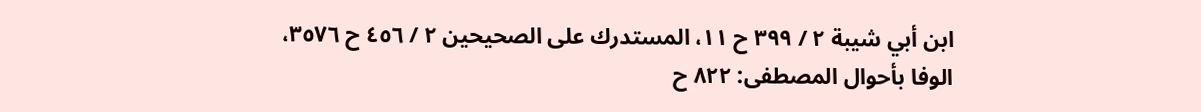ابن أبي شيبة ٢ / ٣٩٩ ح ١١، المستدرك على الصحيحين ٢ / ٤٥٦ ح ٣٥٧٦، الوفا بأحوال المصطفى: ٨٢٢ ح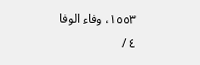١٥٥٣، وفاء الوفا ٤ /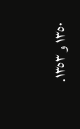١٣٥٠ و ١٣٥٣.